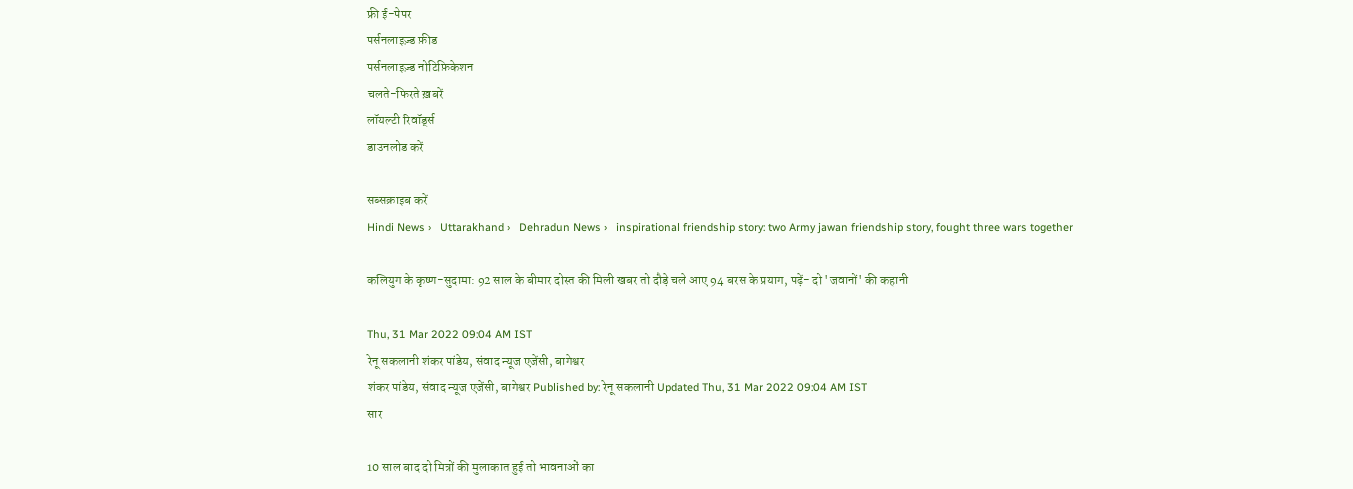फ्री ई-पेपर
पर्सनलाइज़्ड फ़ीड
पर्सनलाइज़्ड नोटिफ़िकेशन
चलते-फिरते ख़बरें
लॉयल्टी रिवॉर्ड्स
डाउनलोड करें

सब्सक्राइब करें
Hindi News ›   Uttarakhand ›   Dehradun News ›   inspirational friendship story: two Army jawan friendship story, fought three wars together

कलियुग के कृष्ण-सुदामा: 92 साल के बीमार दोस्त की मिली खबर तो दौड़े चले आए 94 बरस के प्रयाग, पढ़ें- दो 'जवानों' की कहानी

Thu, 31 Mar 2022 09:04 AM IST
रेनू सकलानी शंकर पांडेय, संवाद न्यूज एजेंसी, बागेश्वर
शंकर पांडेय, संवाद न्यूज एजेंसी, बागेश्वर Published by: रेनू सकलानी Updated Thu, 31 Mar 2022 09:04 AM IST
सार

10 साल बाद दो मित्रों की मुलाकात हुई तो भावनाओं का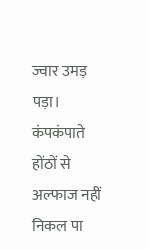ज्वार उमड़ पड़ा। कंपकंपाते होंठों से अल्फाज नहीं निकल पा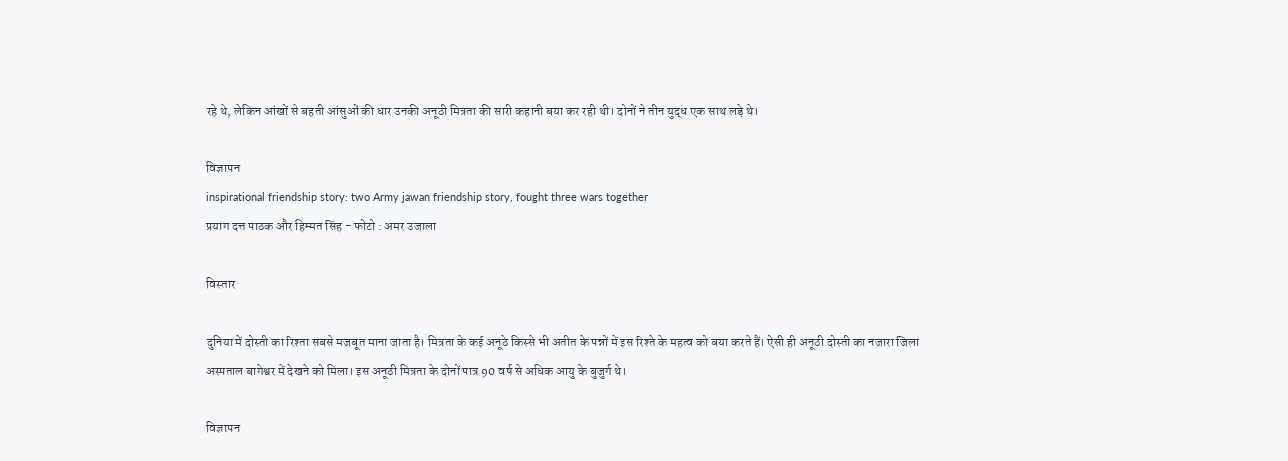रहे थे, लेकिन आंखों से बहती आंसुओं की धार उनकी अनूठी मित्रता की सारी कहानी बया कर रही थी। दोनों ने तीन युद्ध एक साथ लड़े थे।

विज्ञापन
inspirational friendship story: two Army jawan friendship story, fought three wars together
प्रयाग दत्त पाठक और हिम्मत सिंह - फोटो : अमर उजाला

विस्तार

दुनिया में दोस्ती का रिश्ता सबसे मजबूत माना जाता है। मित्रता के कई अनूठे किस्से भी अतीत के पन्नों में इस रिश्ते के महत्व को बया करते हैं। ऐसी ही अनूठी दोस्ती का नजारा जिला अस्पताल बागेश्वर में देखने को मिला। इस अनूठी मित्रता के दोनों पात्र 90 वर्ष से अधिक आयु के बुजुर्ग थे।

विज्ञापन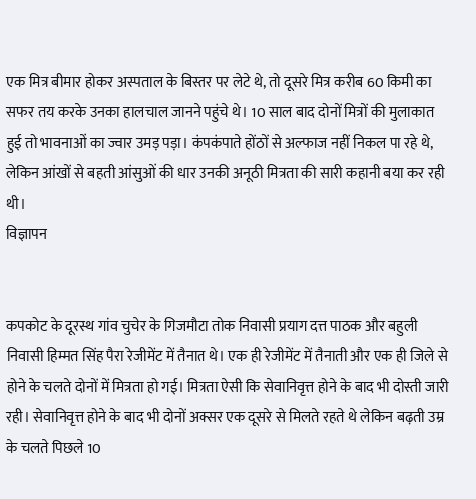एक मित्र बीमार होकर अस्पताल के बिस्तर पर लेटे थे, तो दूसरे मित्र करीब 60 किमी का सफर तय करके उनका हालचाल जानने पहुंचे थे। 10 साल बाद दोनों मित्रों की मुलाकात हुई तो भावनाओं का ज्वार उमड़ पड़ा। कंपकंपाते होंठों से अल्फाज नहीं निकल पा रहे थे, लेकिन आंखों से बहती आंसुओं की धार उनकी अनूठी मित्रता की सारी कहानी बया कर रही थी।
विज्ञापन


कपकोट के दूरस्थ गांव चुचेर के गिजमौटा तोक निवासी प्रयाग दत्त पाठक और बहुली निवासी हिम्मत सिंह पैरा रेजीमेंट में तैनात थे। एक ही रेजीमेंट में तैनाती और एक ही जिले से होने के चलते दोनों में मित्रता हो गई। मित्रता ऐसी कि सेवानिवृत्त होने के बाद भी दोस्ती जारी रही। सेवानिवृत्त होने के बाद भी दोनों अक्सर एक दूसरे से मिलते रहते थे लेकिन बढ़ती उम्र के चलते पिछले 10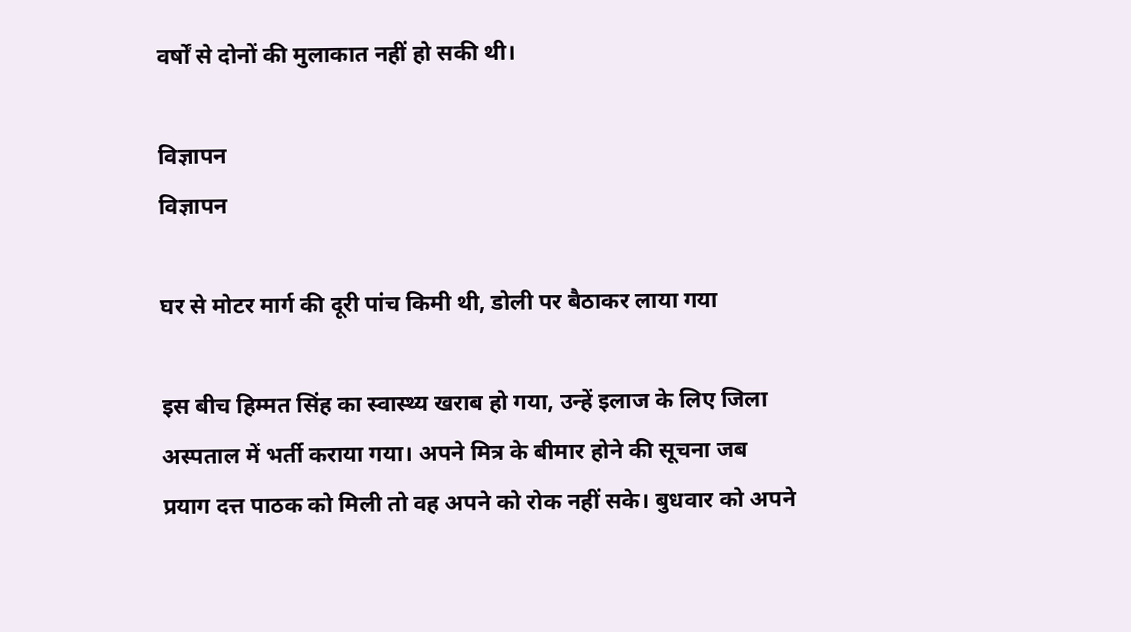वर्षों से दोनों की मुलाकात नहीं हो सकी थी।

विज्ञापन
विज्ञापन

घर से मोटर मार्ग की दूरी पांच किमी थी, डोली पर बैठाकर लाया गया

इस बीच हिम्मत सिंह का स्वास्थ्य खराब हो गया, उन्हें इलाज के लिए जिला अस्पताल में भर्ती कराया गया। अपने मित्र के बीमार होने की सूचना जब प्रयाग दत्त पाठक को मिली तो वह अपने को रोक नहीं सके। बुधवार को अपने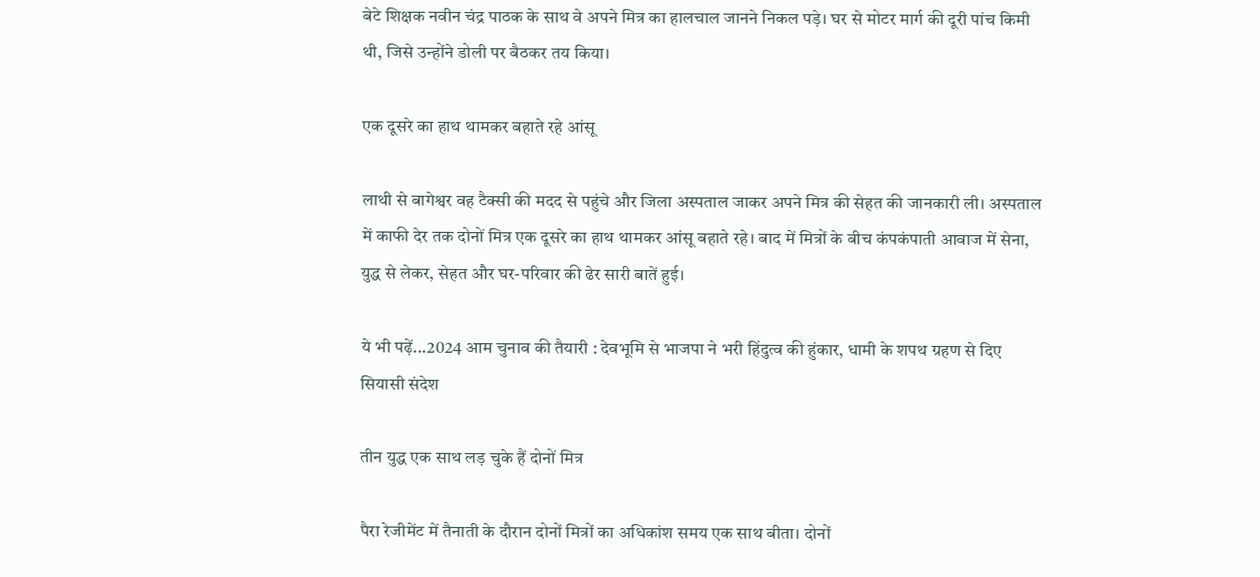बेटे शिक्षक नवीन चंद्र पाठक के साथ वे अपने मित्र का हालचाल जानने निकल पड़े। घर से मोटर मार्ग की दूरी पांच किमी थी, जिसे उन्होंने डोली पर बैठकर तय किया।

एक दूसरे का हाथ थामकर बहाते रहे आंसू

लाथी से बागेश्वर वह टैक्सी की मदद से पहुंचे और जिला अस्पताल जाकर अपने मित्र की सेहत की जानकारी ली। अस्पताल में काफी देर तक दोनों मित्र एक दूसरे का हाथ थामकर आंसू बहाते रहे। बाद में मित्रों के बीच कंपकंपाती आवाज में सेना, युद्ध से लेकर, सेहत और घर-परिवार की ढेर सारी बातें हुई।

ये भी पढ़ें...2024 आम चुनाव की तैयारी : देवभूमि से भाजपा ने भरी हिंदुत्व की हुंकार, धामी के शपथ ग्रहण से दिए सियासी संदेश

तीन युद्ध एक साथ लड़ चुके हैं दोनों मित्र

पैरा रेजीमेंट में तैनाती के दौरान दोनों मित्रों का अधिकांश समय एक साथ बीता। दोनों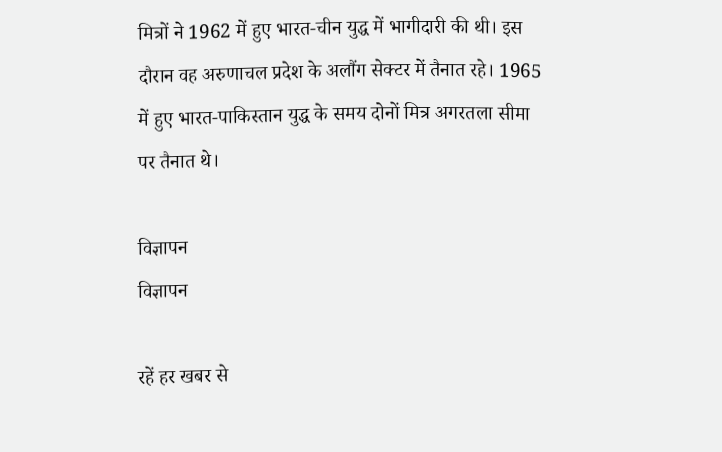मित्रों ने 1962 में हुए भारत-चीन युद्ध में भागीदारी की थी। इस दौरान वह अरुणाचल प्रदेश के अलौंग सेक्टर में तैनात रहे। 1965 में हुए भारत-पाकिस्तान युद्ध के समय दोनों मित्र अगरतला सीमा पर तैनात थे।

विज्ञापन
विज्ञापन

रहें हर खबर से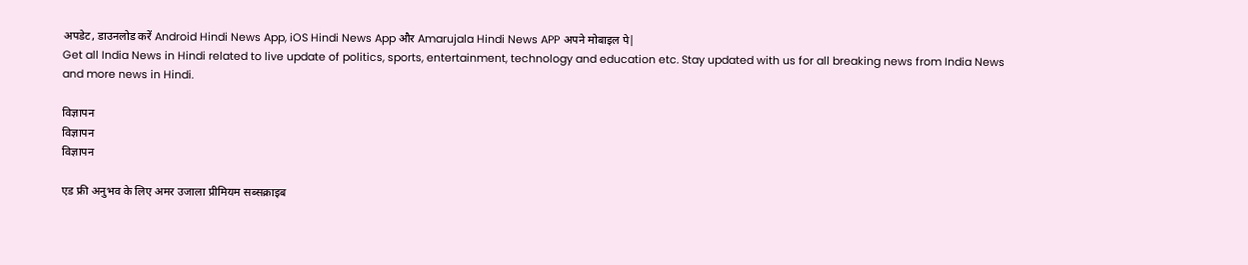अपडेट, डाउनलोड करें Android Hindi News App, iOS Hindi News App और Amarujala Hindi News APP अपने मोबाइल पे|
Get all India News in Hindi related to live update of politics, sports, entertainment, technology and education etc. Stay updated with us for all breaking news from India News and more news in Hindi.

विज्ञापन
विज्ञापन
विज्ञापन

एड फ्री अनुभव के लिए अमर उजाला प्रीमियम सब्सक्राइब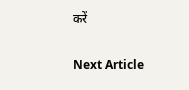करें

Next Article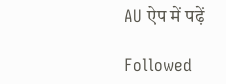AU ऐप में पढ़ें

Followed